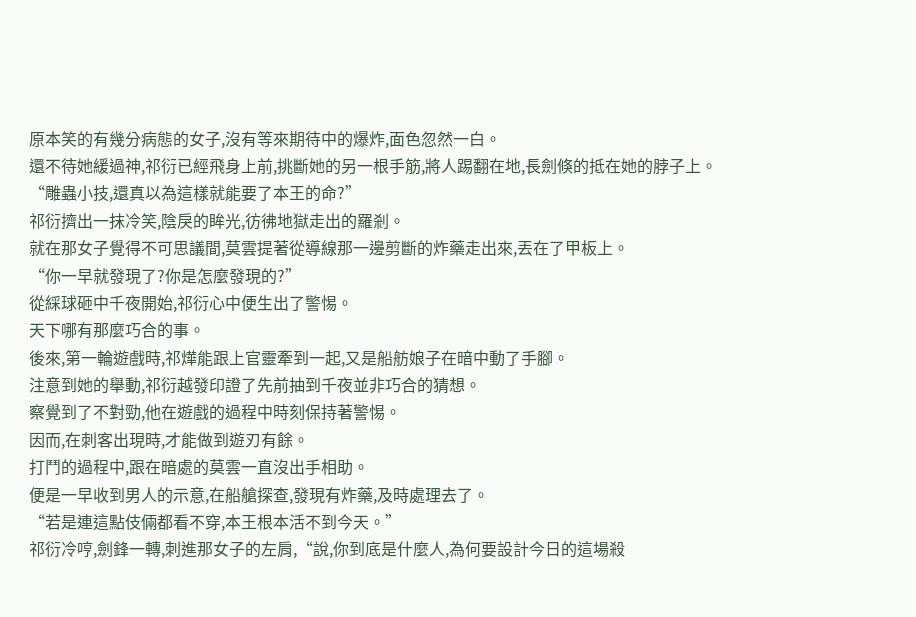原本笑的有幾分病態的女子,沒有等來期待中的爆炸,面色忽然一白。
還不待她緩過神,祁衍已經飛身上前,挑斷她的另一根手筋,將人踢翻在地,長劍倏的抵在她的脖子上。
“雕蟲小技,還真以為這樣就能要了本王的命?”
祁衍擠出一抹冷笑,陰戾的眸光,彷彿地獄走出的羅剎。
就在那女子覺得不可思議間,莫雲提著從導線那一邊剪斷的炸藥走出來,丟在了甲板上。
“你一早就發現了?你是怎麼發現的?”
從綵球砸中千夜開始,祁衍心中便生出了警惕。
天下哪有那麼巧合的事。
後來,第一輪遊戲時,祁燁能跟上官靈牽到一起,又是船舫娘子在暗中動了手腳。
注意到她的舉動,祁衍越發印證了先前抽到千夜並非巧合的猜想。
察覺到了不對勁,他在遊戲的過程中時刻保持著警惕。
因而,在刺客出現時,才能做到遊刃有餘。
打鬥的過程中,跟在暗處的莫雲一直沒出手相助。
便是一早收到男人的示意,在船艙探查,發現有炸藥,及時處理去了。
“若是連這點伎倆都看不穿,本王根本活不到今天。”
祁衍冷哼,劍鋒一轉,刺進那女子的左肩,“說,你到底是什麼人,為何要設計今日的這場殺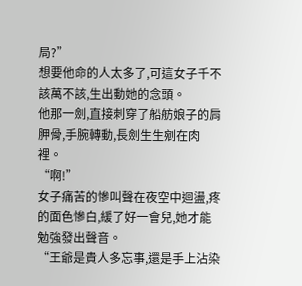局?”
想要他命的人太多了,可這女子千不該萬不該,生出動她的念頭。
他那一劍,直接刺穿了船舫娘子的肩胛骨,手腕轉動,長劍生生剜在肉裡。
“啊!”
女子痛苦的慘叫聲在夜空中迴盪,疼的面色慘白,緩了好一會兒,她才能勉強發出聲音。
“王爺是貴人多忘事,還是手上沾染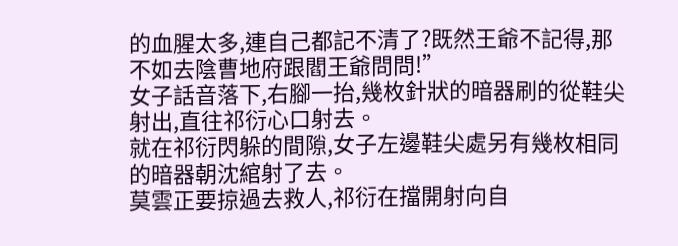的血腥太多,連自己都記不清了?既然王爺不記得,那不如去陰曹地府跟閻王爺問問!”
女子話音落下,右腳一抬,幾枚針狀的暗器刷的從鞋尖射出,直往祁衍心口射去。
就在祁衍閃躲的間隙,女子左邊鞋尖處另有幾枚相同的暗器朝沈綰射了去。
莫雲正要掠過去救人,祁衍在擋開射向自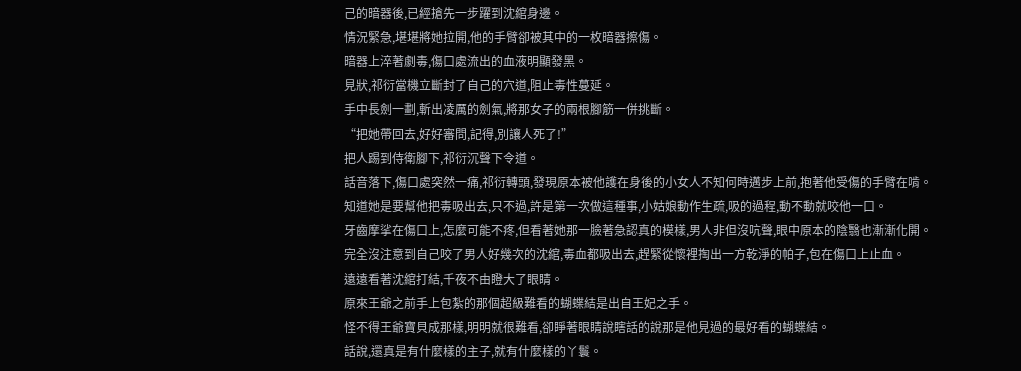己的暗器後,已經搶先一步躍到沈綰身邊。
情況緊急,堪堪將她拉開,他的手臂卻被其中的一枚暗器擦傷。
暗器上淬著劇毒,傷口處流出的血液明顯發黑。
見狀,祁衍當機立斷封了自己的穴道,阻止毒性蔓延。
手中長劍一劃,斬出凌厲的劍氣,將那女子的兩根腳筋一併挑斷。
“把她帶回去,好好審問,記得,別讓人死了!”
把人踢到侍衛腳下,祁衍沉聲下令道。
話音落下,傷口處突然一痛,祁衍轉頭,發現原本被他護在身後的小女人不知何時邁步上前,抱著他受傷的手臂在啃。
知道她是要幫他把毒吸出去,只不過,許是第一次做這種事,小姑娘動作生疏,吸的過程,動不動就咬他一口。
牙齒摩挲在傷口上,怎麼可能不疼,但看著她那一臉著急認真的模樣,男人非但沒吭聲,眼中原本的陰翳也漸漸化開。
完全沒注意到自己咬了男人好幾次的沈綰,毒血都吸出去,趕緊從懷裡掏出一方乾淨的帕子,包在傷口上止血。
遠遠看著沈綰打結,千夜不由瞪大了眼睛。
原來王爺之前手上包紮的那個超級難看的蝴蝶結是出自王妃之手。
怪不得王爺寶貝成那樣,明明就很難看,卻睜著眼睛說瞎話的說那是他見過的最好看的蝴蝶結。
話說,還真是有什麼樣的主子,就有什麼樣的丫鬟。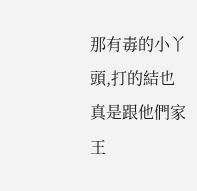那有毒的小丫頭,打的結也真是跟他們家王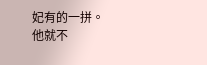妃有的一拼。
他就不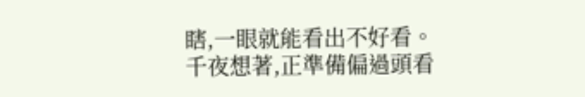瞎,一眼就能看出不好看。
千夜想著,正準備偏過頭看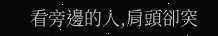看旁邊的人,肩頭卻突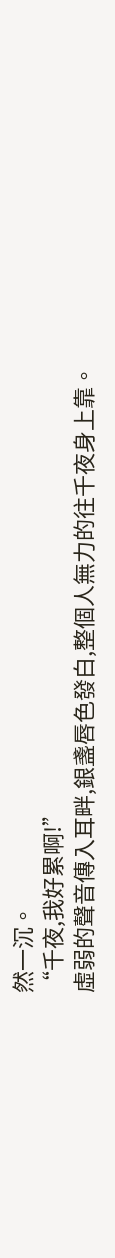然一沉。
“千夜,我好累啊!”
虛弱的聲音傳入耳畔,銀盞唇色發白,整個人無力的往千夜身上靠。